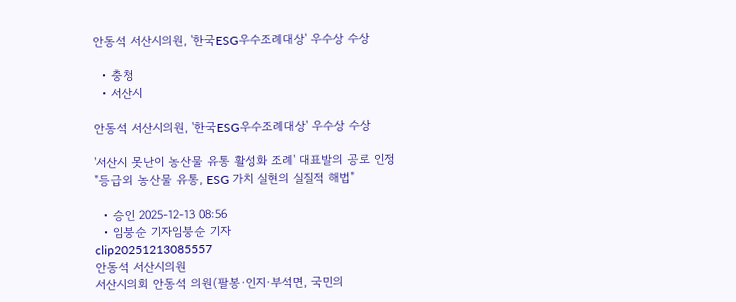안동석 서산시의원, '한국ESG우수조례대상' 우수상 수상

  • 충청
  • 서산시

안동석 서산시의원, '한국ESG우수조례대상' 우수상 수상

'서산시 못난이 농산물 유통 활성화 조례' 대표발의 공로 인정
"등급외 농산물 유통, ESG 가치 실현의 실질적 해법"

  • 승인 2025-12-13 08:56
  • 임붕순 기자임붕순 기자
clip20251213085557
안동석 서산시의원
서산시의회 안동석 의원(팔봉·인지·부석면, 국민의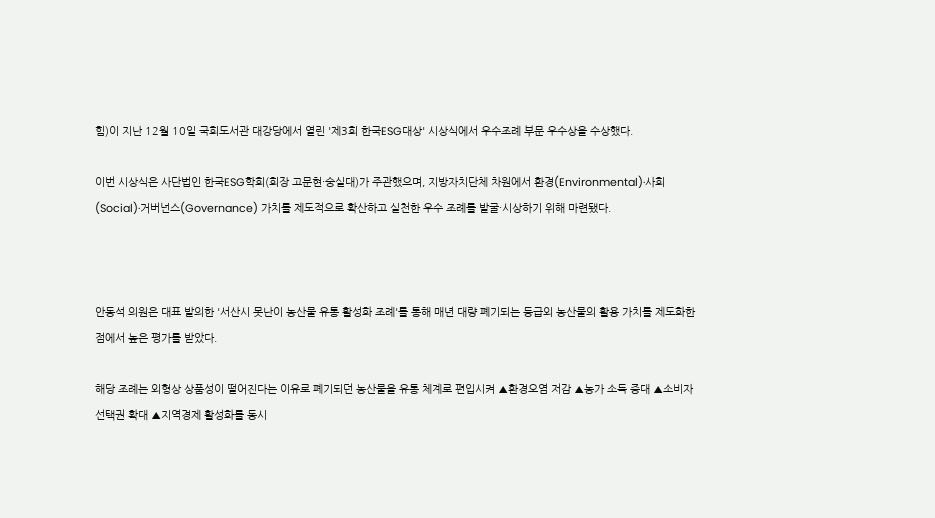힘)이 지난 12월 10일 국회도서관 대강당에서 열린 '제3회 한국ESG대상' 시상식에서 우수조례 부문 우수상을 수상했다.

이번 시상식은 사단법인 한국ESG학회(회장 고문현·숭실대)가 주관했으며, 지방자치단체 차원에서 환경(Environmental)·사회(Social)·거버넌스(Governance) 가치를 제도적으로 확산하고 실천한 우수 조례를 발굴·시상하기 위해 마련됐다.



안동석 의원은 대표 발의한 '서산시 못난이 농산물 유통 활성화 조례'를 통해 매년 대량 폐기되는 등급외 농산물의 활용 가치를 제도화한 점에서 높은 평가를 받았다.

해당 조례는 외형상 상품성이 떨어진다는 이유로 폐기되던 농산물을 유통 체계로 편입시켜 ▲환경오염 저감 ▲농가 소득 증대 ▲소비자 선택권 확대 ▲지역경제 활성화를 동시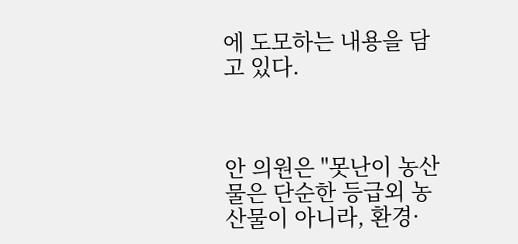에 도모하는 내용을 담고 있다.



안 의원은 "못난이 농산물은 단순한 등급외 농산물이 아니라, 환경·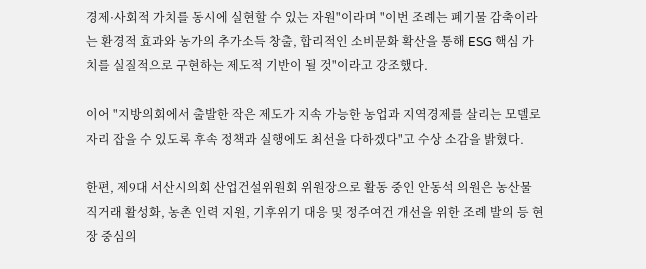경제·사회적 가치를 동시에 실현할 수 있는 자원"이라며 "이번 조례는 폐기물 감축이라는 환경적 효과와 농가의 추가소득 창출, 합리적인 소비문화 확산을 통해 ESG 핵심 가치를 실질적으로 구현하는 제도적 기반이 될 것"이라고 강조했다.

이어 "지방의회에서 출발한 작은 제도가 지속 가능한 농업과 지역경제를 살리는 모델로 자리 잡을 수 있도록 후속 정책과 실행에도 최선을 다하겠다"고 수상 소감을 밝혔다.

한편, 제9대 서산시의회 산업건설위원회 위원장으로 활동 중인 안동석 의원은 농산물 직거래 활성화, 농촌 인력 지원, 기후위기 대응 및 정주여건 개선을 위한 조례 발의 등 현장 중심의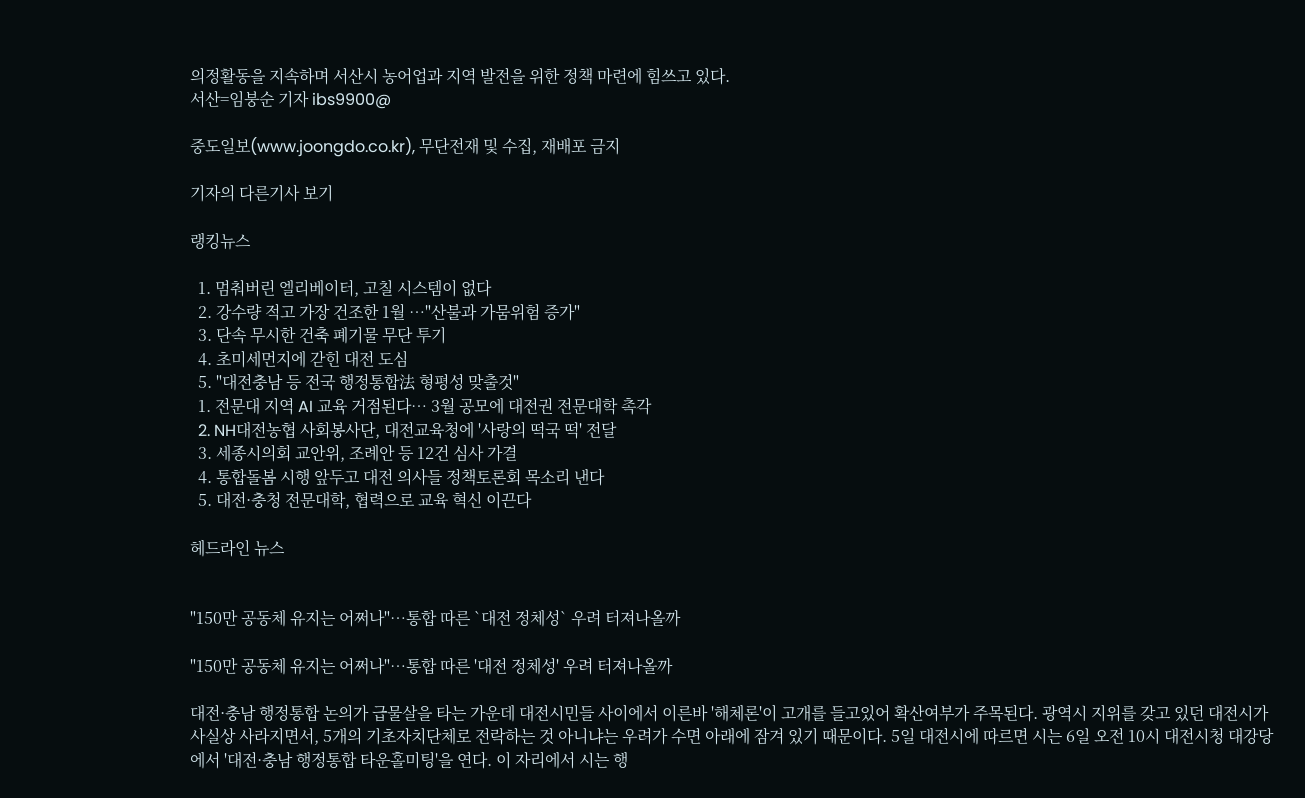의정활동을 지속하며 서산시 농어업과 지역 발전을 위한 정책 마련에 힘쓰고 있다.
서산=임붕순 기자 ibs9900@

중도일보(www.joongdo.co.kr), 무단전재 및 수집, 재배포 금지

기자의 다른기사 보기

랭킹뉴스

  1. 멈춰버린 엘리베이터, 고칠 시스템이 없다
  2. 강수량 적고 가장 건조한 1월 …"산불과 가뭄위험 증가"
  3. 단속 무시한 건축 폐기물 무단 투기
  4. 초미세먼지에 갇힌 대전 도심
  5. "대전충남 등 전국 행정통합法 형평성 맞출것"
  1. 전문대 지역 AI 교육 거점된다… 3월 공모에 대전권 전문대학 촉각
  2. NH대전농협 사회봉사단, 대전교육청에 '사랑의 떡국 떡' 전달
  3. 세종시의회 교안위, 조례안 등 12건 심사 가결
  4. 통합돌봄 시행 앞두고 대전 의사들 정책토론회 목소리 낸다
  5. 대전·충청 전문대학, 협력으로 교육 혁신 이끈다

헤드라인 뉴스


"150만 공동체 유지는 어쩌나"…통합 따른 `대전 정체성` 우려 터져나올까

"150만 공동체 유지는 어쩌나"…통합 따른 '대전 정체성' 우려 터져나올까

대전·충남 행정통합 논의가 급물살을 타는 가운데 대전시민들 사이에서 이른바 '해체론'이 고개를 들고있어 확산여부가 주목된다. 광역시 지위를 갖고 있던 대전시가 사실상 사라지면서, 5개의 기초자치단체로 전락하는 것 아니냐는 우려가 수면 아래에 잠겨 있기 때문이다. 5일 대전시에 따르면 시는 6일 오전 10시 대전시청 대강당에서 '대전·충남 행정통합 타운홀미팅'을 연다. 이 자리에서 시는 행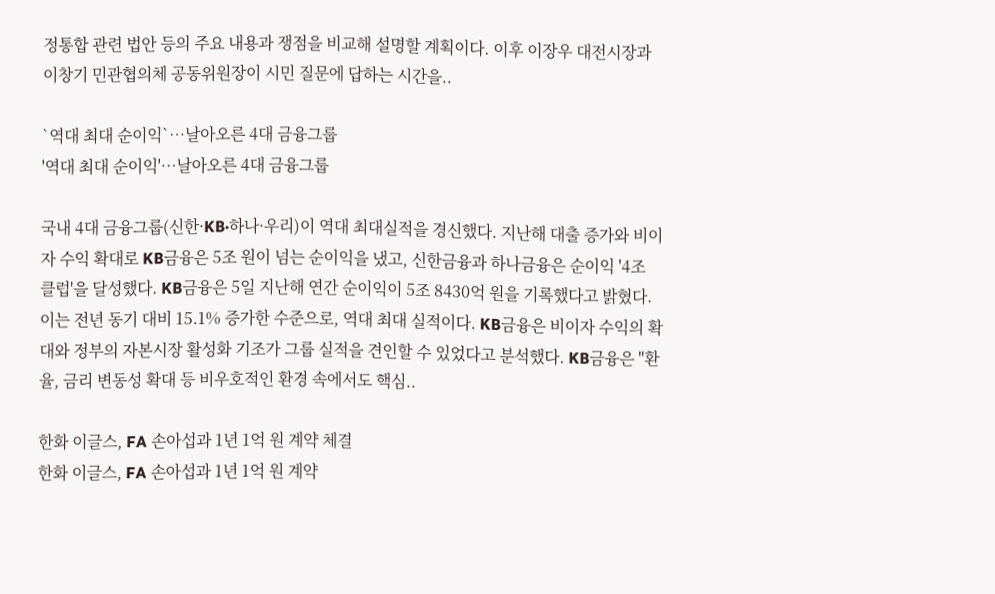정통합 관련 법안 등의 주요 내용과 쟁점을 비교해 설명할 계획이다. 이후 이장우 대전시장과 이창기 민관협의체 공동위원장이 시민 질문에 답하는 시간을..

`역대 최대 순이익`…날아오른 4대 금융그룹
'역대 최대 순이익'…날아오른 4대 금융그룹

국내 4대 금융그룹(신한·KB·하나·우리)이 역대 최대실적을 경신했다. 지난해 대출 증가와 비이자 수익 확대로 KB금융은 5조 원이 넘는 순이익을 냈고, 신한금융과 하나금융은 순이익 '4조 클럽'을 달성했다. KB금융은 5일 지난해 연간 순이익이 5조 8430억 원을 기록했다고 밝혔다. 이는 전년 동기 대비 15.1% 증가한 수준으로, 역대 최대 실적이다. KB금융은 비이자 수익의 확대와 정부의 자본시장 활성화 기조가 그룹 실적을 견인할 수 있었다고 분석했다. KB금융은 "환율, 금리 변동성 확대 등 비우호적인 환경 속에서도 핵심..

한화 이글스, FA 손아섭과 1년 1억 원 계약 체결
한화 이글스, FA 손아섭과 1년 1억 원 계약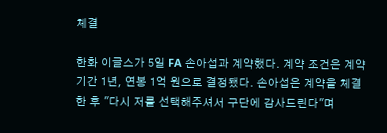체결

한화 이글스가 5일 FA 손아섭과 계약했다. 계약 조건은 계약 기간 1년, 연봉 1억 원으로 결정됐다. 손아섭은 계약을 체결한 후 "다시 저를 선택해주셔서 구단에 감사드린다"며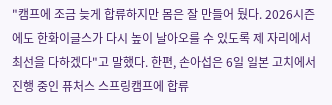"캠프에 조금 늦게 합류하지만 몸은 잘 만들어 뒀다. 2026시즌에도 한화이글스가 다시 높이 날아오를 수 있도록 제 자리에서 최선을 다하겠다"고 말했다. 한편, 손아섭은 6일 일본 고치에서 진행 중인 퓨처스 스프링캠프에 합류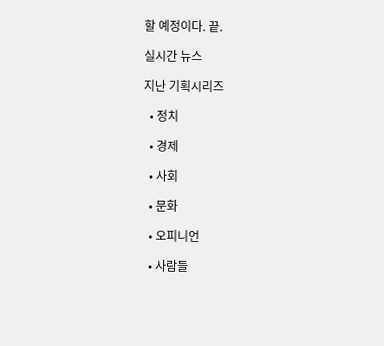할 예정이다. 끝.

실시간 뉴스

지난 기획시리즈

  • 정치

  • 경제

  • 사회

  • 문화

  • 오피니언

  • 사람들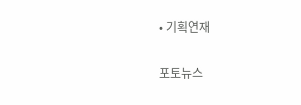• 기획연재

포토뉴스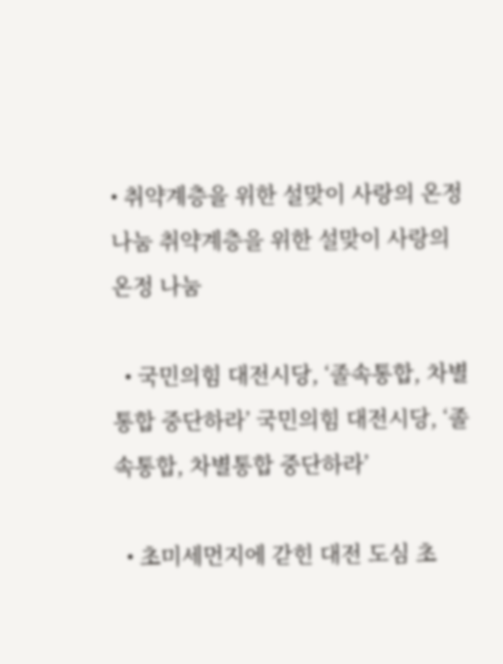• 취약계층을 위한 설맞이 사랑의 온정 나눔 취약계층을 위한 설맞이 사랑의 온정 나눔

  • 국민의힘 대전시당, ‘졸속통합, 차별통합 중단하라’ 국민의힘 대전시당, ‘졸속통합, 차별통합 중단하라’

  • 초미세먼지에 갇힌 대전 도심 초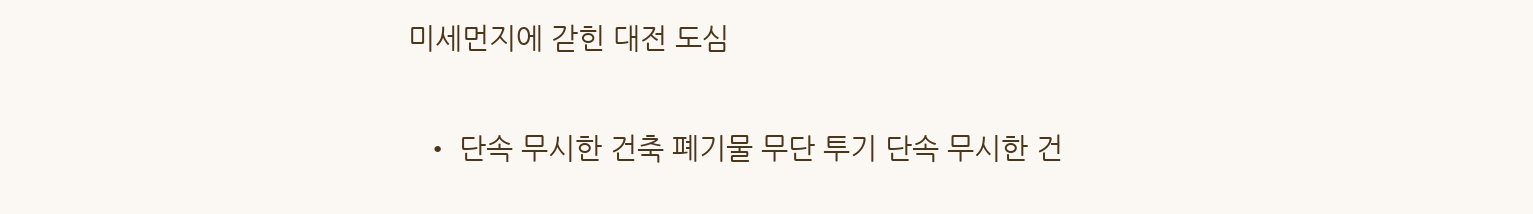미세먼지에 갇힌 대전 도심

  • 단속 무시한 건축 폐기물 무단 투기 단속 무시한 건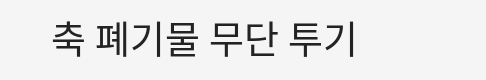축 폐기물 무단 투기